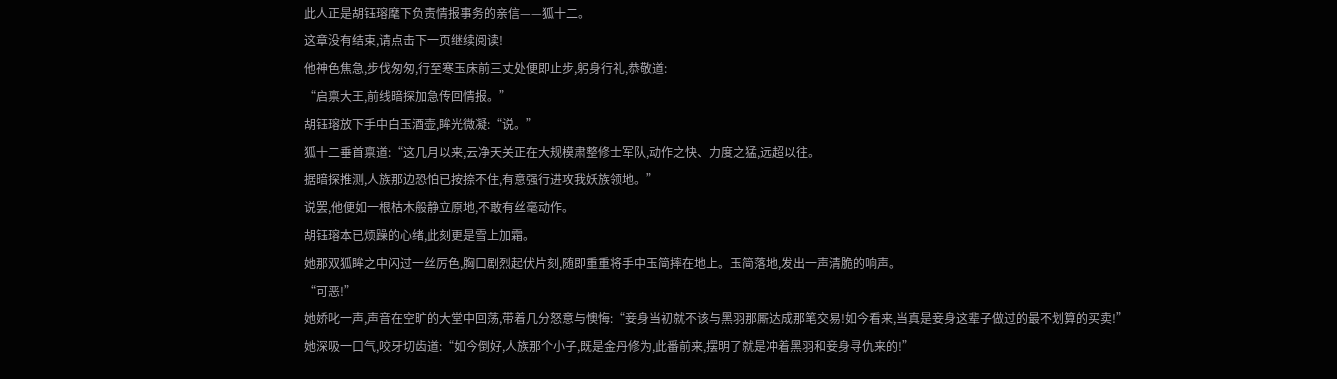此人正是胡钰瑢麾下负责情报事务的亲信——狐十二。
这章没有结束,请点击下一页继续阅读!
他神色焦急,步伐匆匆,行至寒玉床前三丈处便即止步,躬身行礼,恭敬道:
“启禀大王,前线暗探加急传回情报。”
胡钰瑢放下手中白玉酒壶,眸光微凝:“说。”
狐十二垂首禀道:“这几月以来,云净天关正在大规模肃整修士军队,动作之快、力度之猛,远超以往。
据暗探推测,人族那边恐怕已按捺不住,有意强行进攻我妖族领地。”
说罢,他便如一根枯木般静立原地,不敢有丝毫动作。
胡钰瑢本已烦躁的心绪,此刻更是雪上加霜。
她那双狐眸之中闪过一丝厉色,胸口剧烈起伏片刻,随即重重将手中玉简摔在地上。玉简落地,发出一声清脆的响声。
“可恶!”
她娇叱一声,声音在空旷的大堂中回荡,带着几分怒意与懊悔:“妾身当初就不该与黑羽那厮达成那笔交易!如今看来,当真是妾身这辈子做过的最不划算的买卖!”
她深吸一口气,咬牙切齿道:“如今倒好,人族那个小子,既是金丹修为,此番前来,摆明了就是冲着黑羽和妾身寻仇来的!”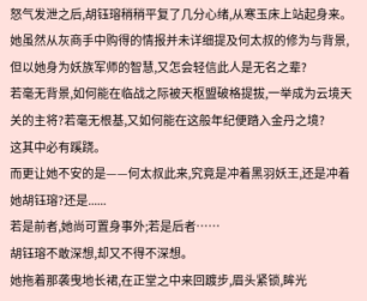怒气发泄之后,胡钰瑢稍稍平复了几分心绪,从寒玉床上站起身来。
她虽然从灰商手中购得的情报并未详细提及何太叔的修为与背景,但以她身为妖族军师的智慧,又怎会轻信此人是无名之辈?
若毫无背景,如何能在临战之际被天枢盟破格提拔,一举成为云境天关的主将?若毫无根基,又如何能在这般年纪便踏入金丹之境?
这其中必有蹊跷。
而更让她不安的是——何太叔此来,究竟是冲着黑羽妖王,还是冲着她胡钰瑢?还是......
若是前者,她尚可置身事外;若是后者……
胡钰瑢不敢深想,却又不得不深想。
她拖着那袭曳地长裙,在正堂之中来回踱步,眉头紧锁,眸光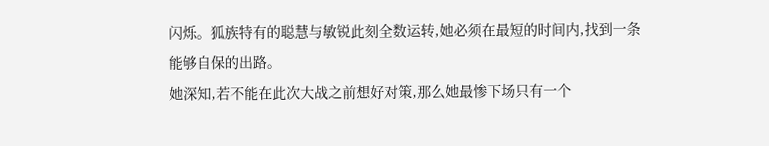闪烁。狐族特有的聪慧与敏锐此刻全数运转,她必须在最短的时间内,找到一条能够自保的出路。
她深知,若不能在此次大战之前想好对策,那么她最惨下场只有一个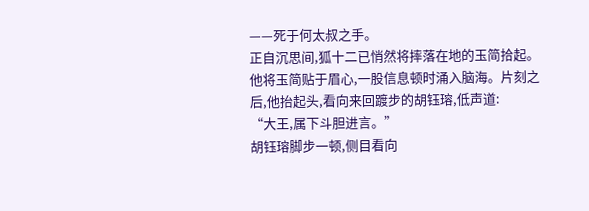——死于何太叔之手。
正自沉思间,狐十二已悄然将摔落在地的玉简拾起。
他将玉简贴于眉心,一股信息顿时涌入脑海。片刻之后,他抬起头,看向来回踱步的胡钰瑢,低声道:
“大王,属下斗胆进言。”
胡钰瑢脚步一顿,侧目看向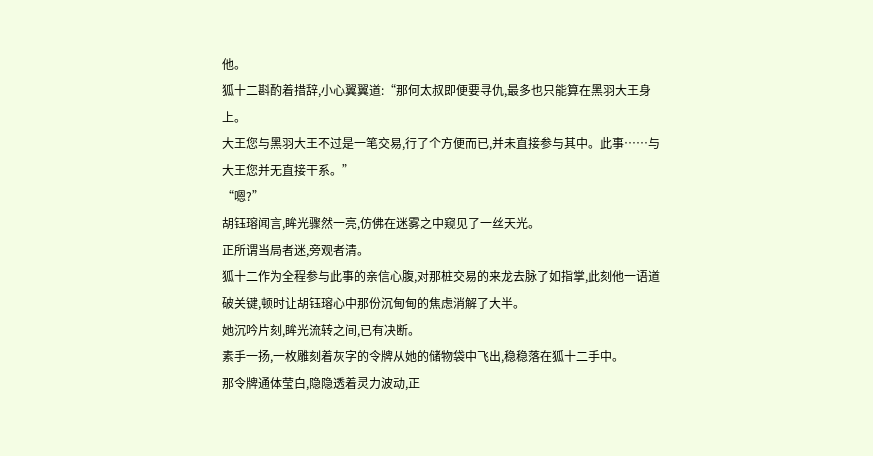他。
狐十二斟酌着措辞,小心翼翼道:“那何太叔即便要寻仇,最多也只能算在黑羽大王身上。
大王您与黑羽大王不过是一笔交易,行了个方便而已,并未直接参与其中。此事……与大王您并无直接干系。”
“嗯?”
胡钰瑢闻言,眸光骤然一亮,仿佛在迷雾之中窥见了一丝天光。
正所谓当局者迷,旁观者清。
狐十二作为全程参与此事的亲信心腹,对那桩交易的来龙去脉了如指掌,此刻他一语道破关键,顿时让胡钰瑢心中那份沉甸甸的焦虑消解了大半。
她沉吟片刻,眸光流转之间,已有决断。
素手一扬,一枚雕刻着灰字的令牌从她的储物袋中飞出,稳稳落在狐十二手中。
那令牌通体莹白,隐隐透着灵力波动,正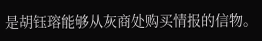是胡钰瑢能够从灰商处购买情报的信物。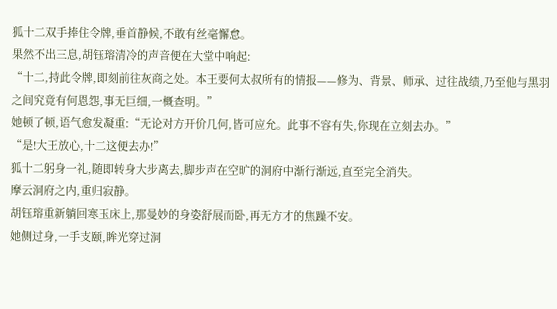狐十二双手捧住令牌,垂首静候,不敢有丝毫懈怠。
果然不出三息,胡钰瑢清冷的声音便在大堂中响起:
“十二,持此令牌,即刻前往灰商之处。本王要何太叔所有的情报——修为、背景、师承、过往战绩,乃至他与黑羽之间究竟有何恩怨,事无巨细,一概查明。”
她顿了顿,语气愈发凝重:“无论对方开价几何,皆可应允。此事不容有失,你现在立刻去办。”
“是!大王放心,十二这便去办!”
狐十二躬身一礼,随即转身大步离去,脚步声在空旷的洞府中渐行渐远,直至完全消失。
摩云洞府之内,重归寂静。
胡钰瑢重新躺回寒玉床上,那曼妙的身姿舒展而卧,再无方才的焦躁不安。
她侧过身,一手支颐,眸光穿过洞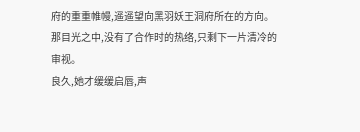府的重重帷幔,遥遥望向黑羽妖王洞府所在的方向。
那目光之中,没有了合作时的热络,只剩下一片清冷的审视。
良久,她才缓缓启唇,声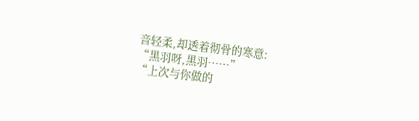音轻柔,却透着彻骨的寒意:
“黑羽呀,黑羽……”
“上次与你做的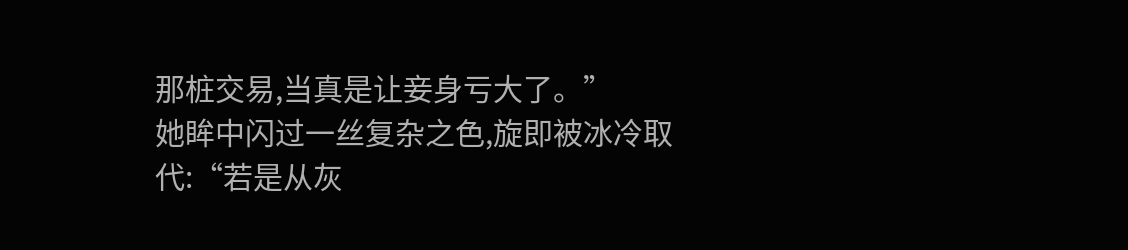那桩交易,当真是让妾身亏大了。”
她眸中闪过一丝复杂之色,旋即被冰冷取代:“若是从灰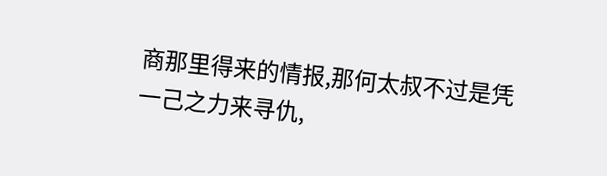商那里得来的情报,那何太叔不过是凭一己之力来寻仇,